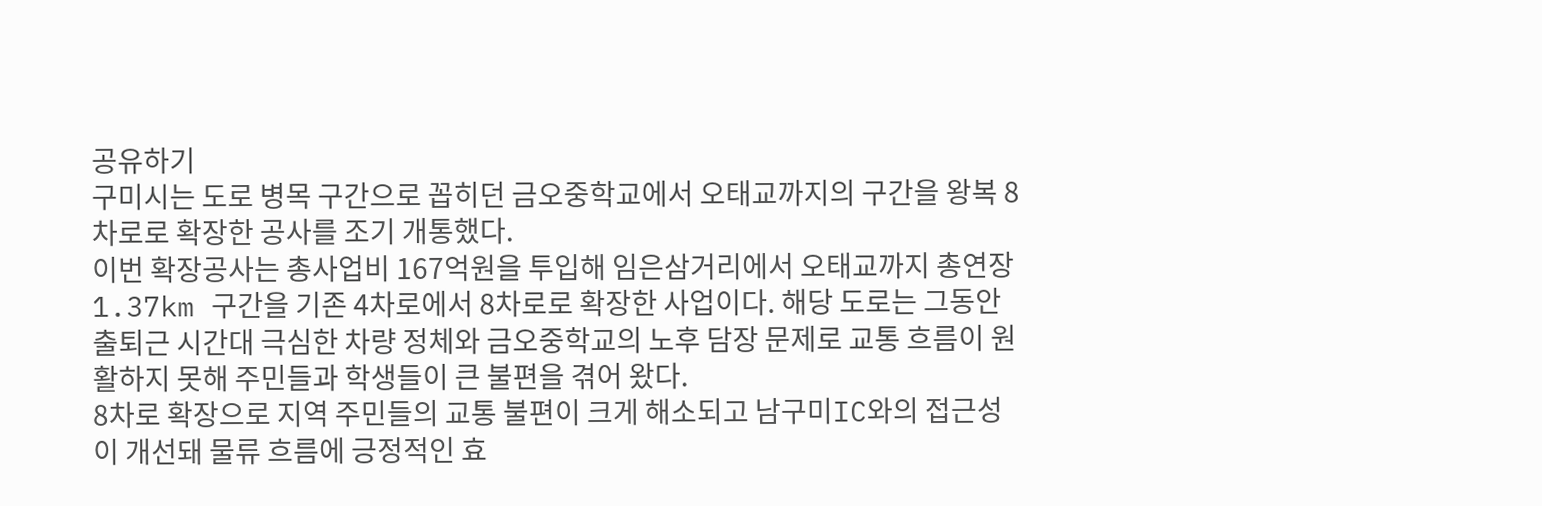공유하기
구미시는 도로 병목 구간으로 꼽히던 금오중학교에서 오태교까지의 구간을 왕복 8차로로 확장한 공사를 조기 개통했다.
이번 확장공사는 총사업비 167억원을 투입해 임은삼거리에서 오태교까지 총연장 1.37km 구간을 기존 4차로에서 8차로로 확장한 사업이다. 해당 도로는 그동안 출퇴근 시간대 극심한 차량 정체와 금오중학교의 노후 담장 문제로 교통 흐름이 원활하지 못해 주민들과 학생들이 큰 불편을 겪어 왔다.
8차로 확장으로 지역 주민들의 교통 불편이 크게 해소되고 남구미IC와의 접근성이 개선돼 물류 흐름에 긍정적인 효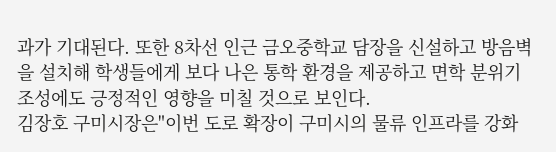과가 기대된다. 또한 8차선 인근 금오중학교 담장을 신설하고 방음벽을 설치해 학생들에게 보다 나은 통학 환경을 제공하고 면학 분위기 조성에도 긍정적인 영향을 미칠 것으로 보인다.
김장호 구미시장은"이번 도로 확장이 구미시의 물류 인프라를 강화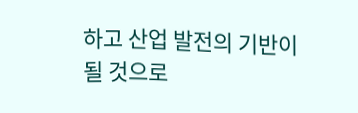하고 산업 발전의 기반이 될 것으로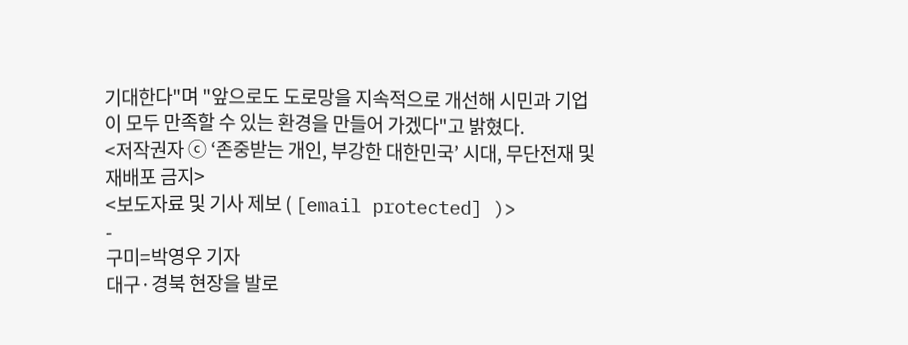기대한다"며 "앞으로도 도로망을 지속적으로 개선해 시민과 기업이 모두 만족할 수 있는 환경을 만들어 가겠다"고 밝혔다.
<저작권자 ⓒ ‘존중받는 개인, 부강한 대한민국’ 시대, 무단전재 및 재배포 금지>
<보도자료 및 기사 제보 ( [email protected] )>
-
구미=박영우 기자
대구·경북 현장을 발로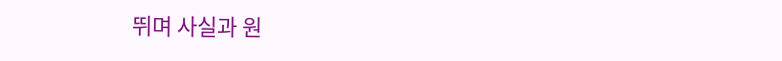뛰며 사실과 원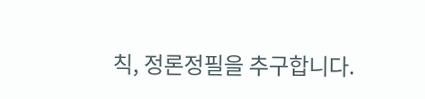칙, 정론정필을 추구합니다.